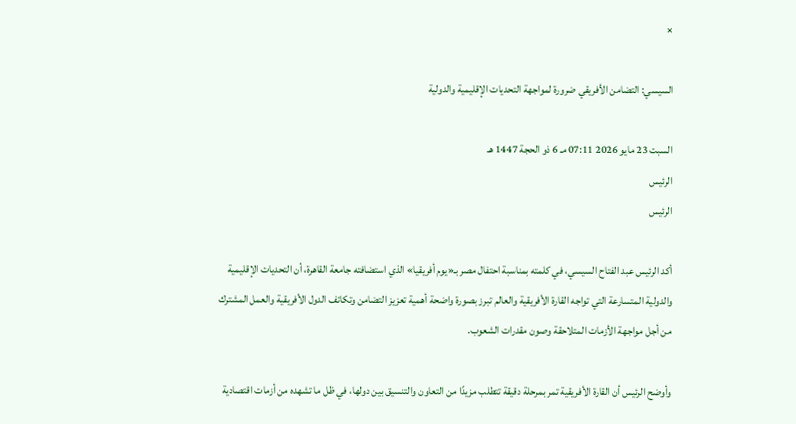×

السيسي: التضامن الأفريقي ضرورة لمواجهة التحديات الإقليمية والدولية

السبت 23 مايو 2026 07:11 مـ 6 ذو الحجة 1447 هـ
الرئيس
الرئيس

أكد الرئيس عبد الفتاح السيسي، في كلمته بمناسبة احتفال مصر بـ«يوم أفريقيا» الذي استضافته جامعة القاهرة، أن التحديات الإقليمية والدولية المتسارعة التي تواجه القارة الأفريقية والعالم تبرز بصورة واضحة أهمية تعزيز التضامن وتكاتف الدول الأفريقية والعمل المشترك من أجل مواجهة الأزمات المتلاحقة وصون مقدرات الشعوب.

وأوضح الرئيس أن القارة الأفريقية تمر بمرحلة دقيقة تتطلب مزيدًا من التعاون والتنسيق بين دولها، في ظل ما تشهده من أزمات اقتصادية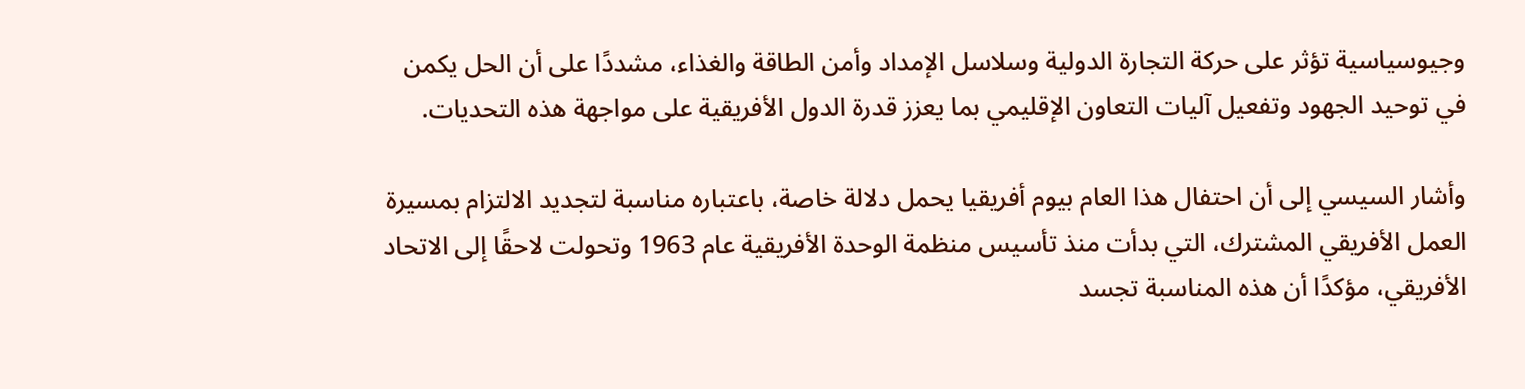وجيوسياسية تؤثر على حركة التجارة الدولية وسلاسل الإمداد وأمن الطاقة والغذاء، مشددًا على أن الحل يكمن في توحيد الجهود وتفعيل آليات التعاون الإقليمي بما يعزز قدرة الدول الأفريقية على مواجهة هذه التحديات.

وأشار السيسي إلى أن احتفال هذا العام بيوم أفريقيا يحمل دلالة خاصة، باعتباره مناسبة لتجديد الالتزام بمسيرة العمل الأفريقي المشترك، التي بدأت منذ تأسيس منظمة الوحدة الأفريقية عام 1963 وتحولت لاحقًا إلى الاتحاد الأفريقي، مؤكدًا أن هذه المناسبة تجسد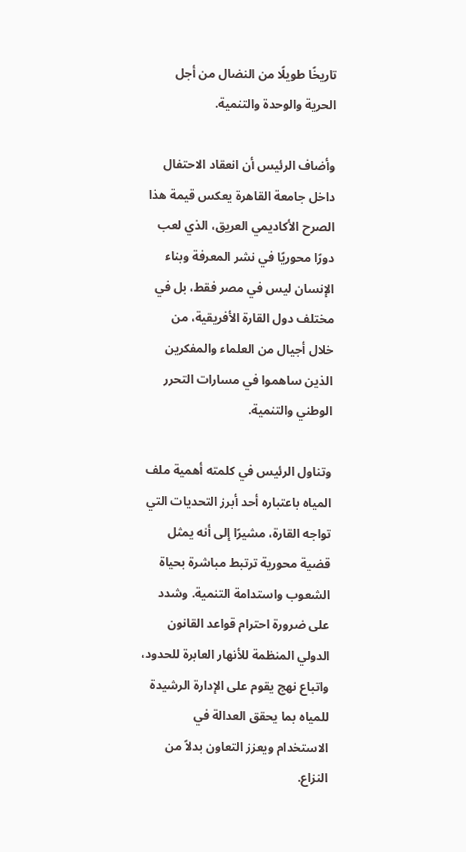تاريخًا طويلًا من النضال من أجل الحرية والوحدة والتنمية.

وأضاف الرئيس أن انعقاد الاحتفال داخل جامعة القاهرة يعكس قيمة هذا الصرح الأكاديمي العريق، الذي لعب دورًا محوريًا في نشر المعرفة وبناء الإنسان ليس في مصر فقط، بل في مختلف دول القارة الأفريقية، من خلال أجيال من العلماء والمفكرين الذين ساهموا في مسارات التحرر الوطني والتنمية.

وتناول الرئيس في كلمته أهمية ملف المياه باعتباره أحد أبرز التحديات التي تواجه القارة، مشيرًا إلى أنه يمثل قضية محورية ترتبط مباشرة بحياة الشعوب واستدامة التنمية. وشدد على ضرورة احترام قواعد القانون الدولي المنظمة للأنهار العابرة للحدود، واتباع نهج يقوم على الإدارة الرشيدة للمياه بما يحقق العدالة في الاستخدام ويعزز التعاون بدلاً من النزاع.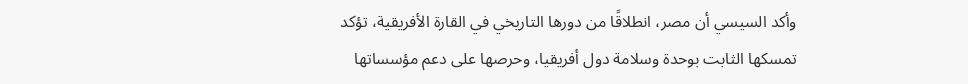وأكد السيسي أن مصر، انطلاقًا من دورها التاريخي في القارة الأفريقية، تؤكد تمسكها الثابت بوحدة وسلامة دول أفريقيا، وحرصها على دعم مؤسساتها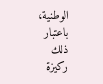الوطنية، باعتبار ذلك ركيزة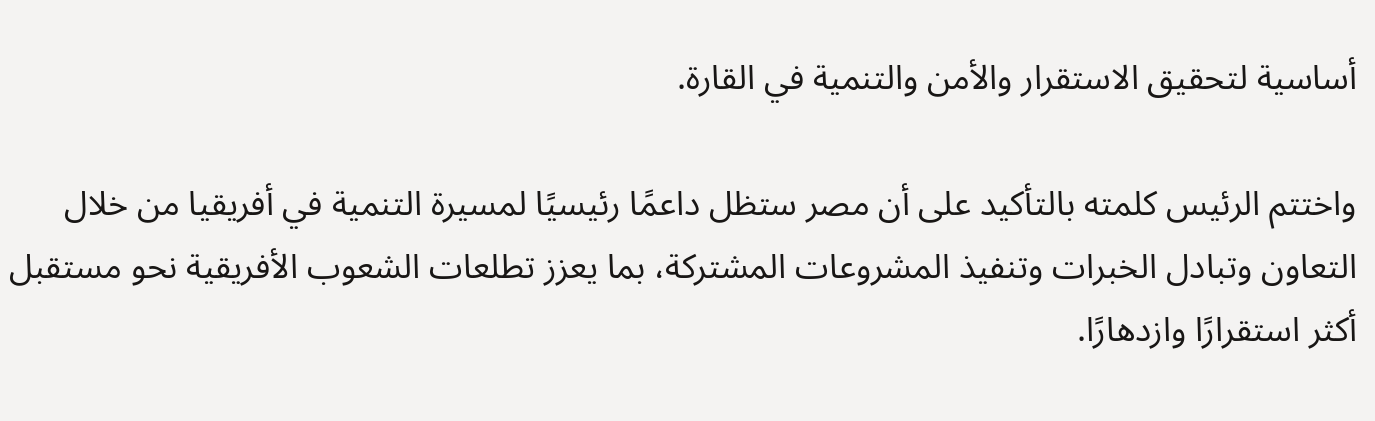أساسية لتحقيق الاستقرار والأمن والتنمية في القارة.

واختتم الرئيس كلمته بالتأكيد على أن مصر ستظل داعمًا رئيسيًا لمسيرة التنمية في أفريقيا من خلال التعاون وتبادل الخبرات وتنفيذ المشروعات المشتركة، بما يعزز تطلعات الشعوب الأفريقية نحو مستقبل أكثر استقرارًا وازدهارًا.